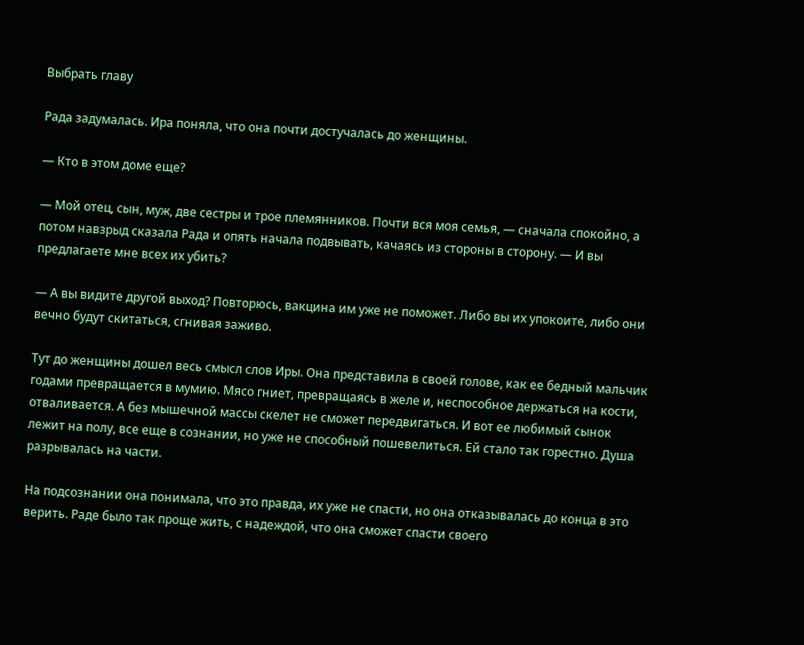Выбрать главу

Рада задумалась. Ира поняла, что она почти достучалась до женщины.

— Кто в этом доме еще?

— Мой отец, сын, муж, две сестры и трое племянников. Почти вся моя семья, — сначала спокойно, а потом навзрыд сказала Рада и опять начала подвывать, качаясь из стороны в сторону. — И вы предлагаете мне всех их убить?

— А вы видите другой выход? Повторюсь, вакцина им уже не поможет. Либо вы их упокоите, либо они вечно будут скитаться, сгнивая заживо.

Тут до женщины дошел весь смысл слов Иры. Она представила в своей голове, как ее бедный мальчик годами превращается в мумию. Мясо гниет, превращаясь в желе и, неспособное держаться на кости, отваливается. А без мышечной массы скелет не сможет передвигаться. И вот ее любимый сынок лежит на полу, все еще в сознании, но уже не способный пошевелиться. Ей стало так горестно. Душа разрывалась на части.

На подсознании она понимала, что это правда, их уже не спасти, но она отказывалась до конца в это верить. Раде было так проще жить, с надеждой, что она сможет спасти своего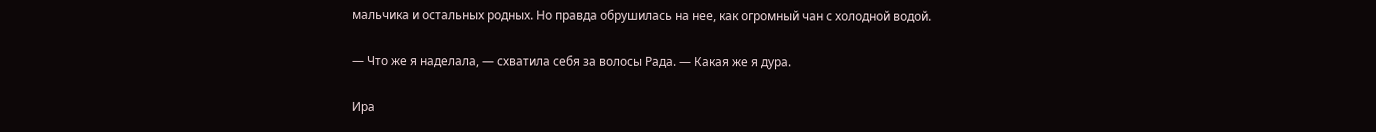мальчика и остальных родных. Но правда обрушилась на нее, как огромный чан с холодной водой.

— Что же я наделала, — схватила себя за волосы Рада. — Какая же я дура.

Ира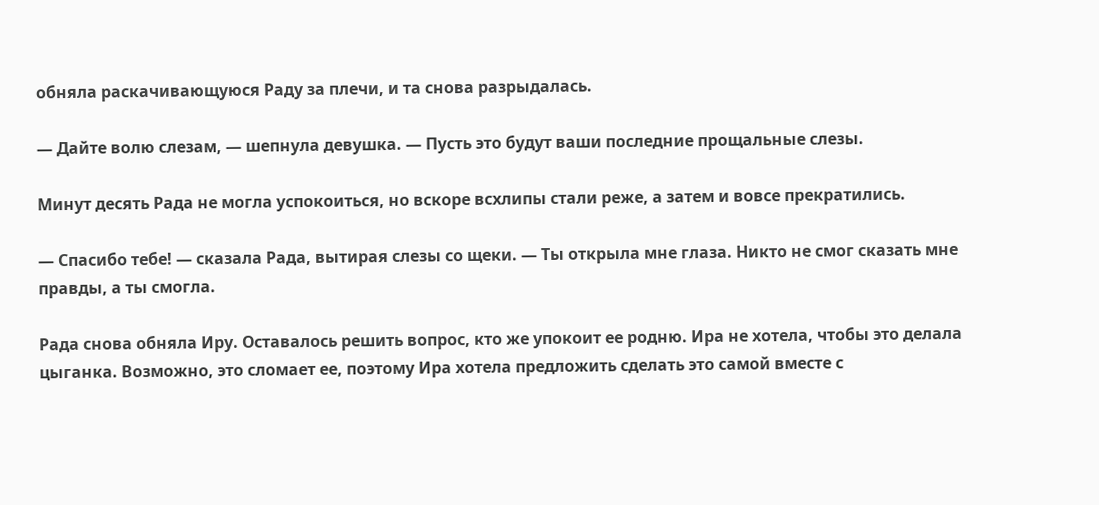обняла раскачивающуюся Раду за плечи, и та снова разрыдалась.

— Дайте волю слезам, — шепнула девушка. — Пусть это будут ваши последние прощальные слезы.

Минут десять Рада не могла успокоиться, но вскоре всхлипы стали реже, а затем и вовсе прекратились.

— Спасибо тебе! — сказала Рада, вытирая слезы со щеки. — Ты открыла мне глаза. Никто не смог сказать мне правды, а ты смогла.

Рада снова обняла Иру. Оставалось решить вопрос, кто же упокоит ее родню. Ира не хотела, чтобы это делала цыганка. Возможно, это сломает ее, поэтому Ира хотела предложить сделать это самой вместе с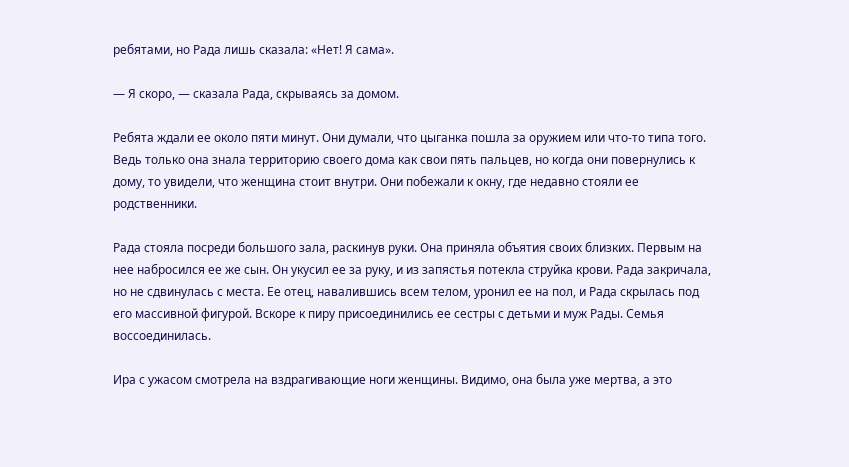ребятами, но Рада лишь сказала: «Нет! Я сама».

— Я скоро, — сказала Рада, скрываясь за домом.

Ребята ждали ее около пяти минут. Они думали, что цыганка пошла за оружием или что-то типа того. Ведь только она знала территорию своего дома как свои пять пальцев, но когда они повернулись к дому, то увидели, что женщина стоит внутри. Они побежали к окну, где недавно стояли ее родственники.

Рада стояла посреди большого зала, раскинув руки. Она приняла объятия своих близких. Первым на нее набросился ее же сын. Он укусил ее за руку, и из запястья потекла струйка крови. Рада закричала, но не сдвинулась с места. Ее отец, навалившись всем телом, уронил ее на пол, и Рада скрылась под его массивной фигурой. Вскоре к пиру присоединились ее сестры с детьми и муж Рады. Семья воссоединилась.

Ира с ужасом смотрела на вздрагивающие ноги женщины. Видимо, она была уже мертва, а это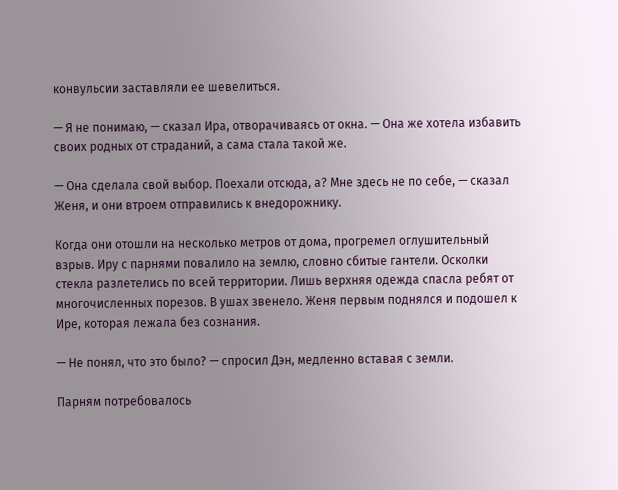конвульсии заставляли ее шевелиться.

— Я не понимаю, — сказал Ира, отворачиваясь от окна. — Она же хотела избавить своих родных от страданий, а сама стала такой же.

— Она сделала свой выбор. Поехали отсюда, а? Мне здесь не по себе, — сказал Женя, и они втроем отправились к внедорожнику.

Когда они отошли на несколько метров от дома, прогремел оглушительный взрыв. Иру с парнями повалило на землю, словно сбитые гантели. Осколки стекла разлетелись по всей территории. Лишь верхняя одежда спасла ребят от многочисленных порезов. В ушах звенело. Женя первым поднялся и подошел к Ире, которая лежала без сознания.

— Не понял, что это было? — спросил Дэн, медленно вставая с земли.

Парням потребовалось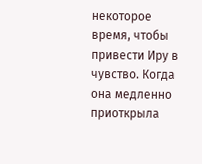некоторое время, чтобы привести Иру в чувство. Когда она медленно приоткрыла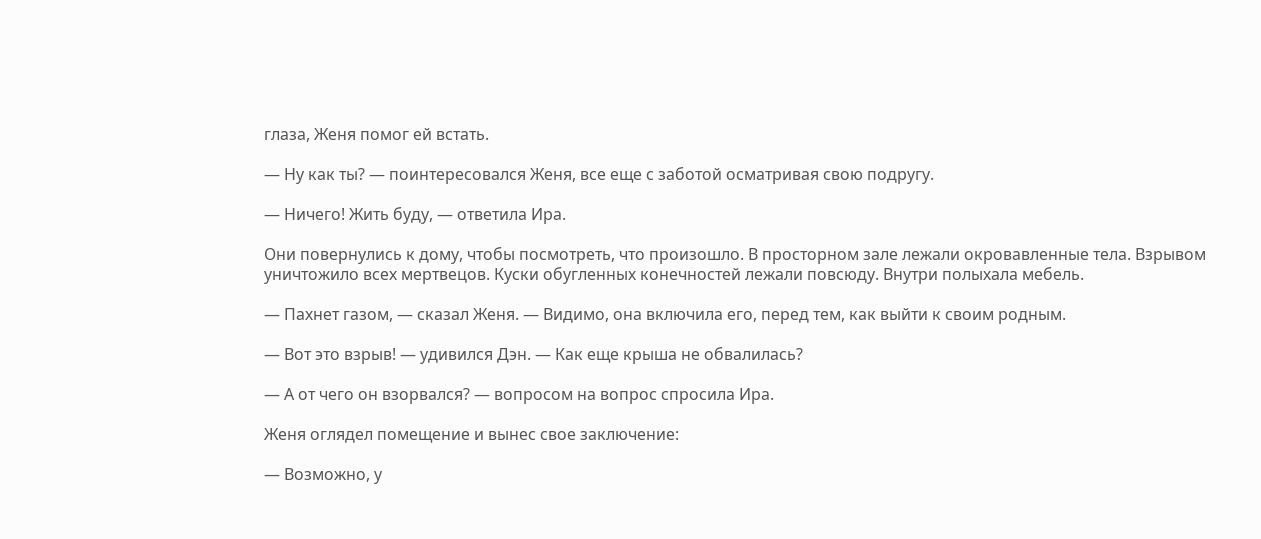глаза, Женя помог ей встать.

— Ну как ты? — поинтересовался Женя, все еще с заботой осматривая свою подругу.

— Ничего! Жить буду, — ответила Ира.

Они повернулись к дому, чтобы посмотреть, что произошло. В просторном зале лежали окровавленные тела. Взрывом уничтожило всех мертвецов. Куски обугленных конечностей лежали повсюду. Внутри полыхала мебель.

— Пахнет газом, — сказал Женя. — Видимо, она включила его, перед тем, как выйти к своим родным.

— Вот это взрыв! — удивился Дэн. — Как еще крыша не обвалилась?

— А от чего он взорвался? — вопросом на вопрос спросила Ира.

Женя оглядел помещение и вынес свое заключение:

— Возможно, у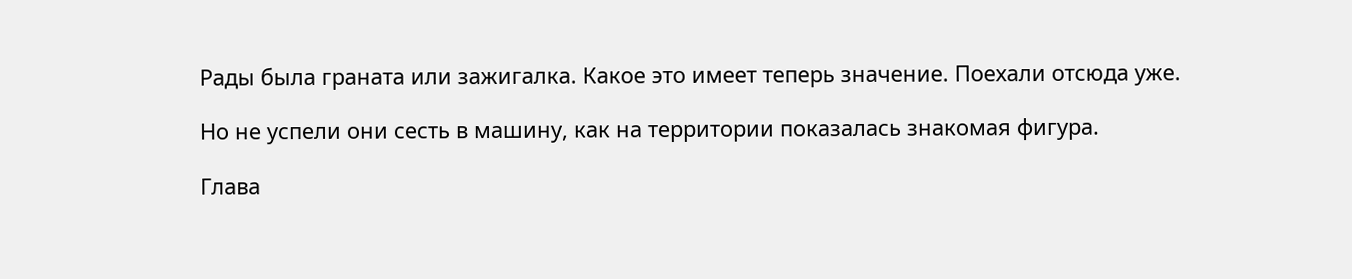Рады была граната или зажигалка. Какое это имеет теперь значение. Поехали отсюда уже.

Но не успели они сесть в машину, как на территории показалась знакомая фигура.

Глава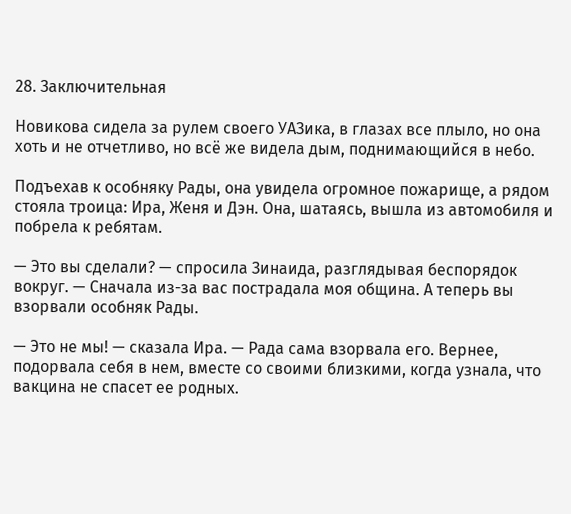28. Заключительная

Новикова сидела за рулем своего УАЗика, в глазах все плыло, но она хоть и не отчетливо, но всё же видела дым, поднимающийся в небо.

Подъехав к особняку Рады, она увидела огромное пожарище, а рядом стояла троица: Ира, Женя и Дэн. Она, шатаясь, вышла из автомобиля и побрела к ребятам.

— Это вы сделали? — спросила Зинаида, разглядывая беспорядок вокруг. — Сначала из-за вас пострадала моя община. А теперь вы взорвали особняк Рады.

— Это не мы! — сказала Ира. — Рада сама взорвала его. Вернее, подорвала себя в нем, вместе со своими близкими, когда узнала, что вакцина не спасет ее родных.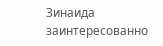Зинаида заинтересованно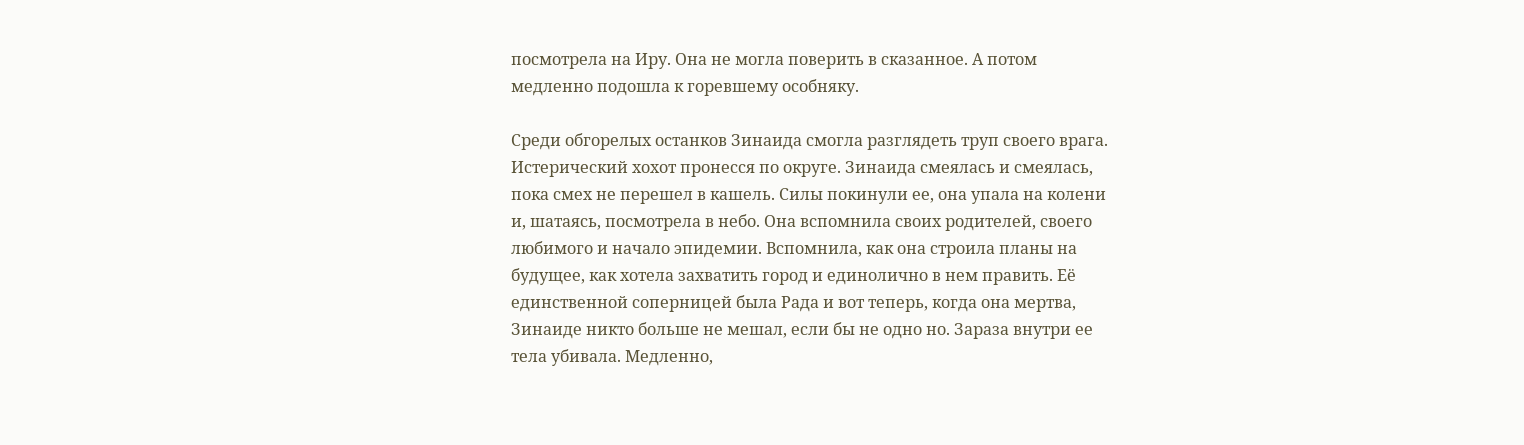посмотрела на Иру. Она не могла поверить в сказанное. А потом медленно подошла к горевшему особняку.

Среди обгорелых останков Зинаида смогла разглядеть труп своего врага. Истерический хохот пронесся по округе. Зинаида смеялась и смеялась, пока смех не перешел в кашель. Силы покинули ее, она упала на колени и, шатаясь, посмотрела в небо. Она вспомнила своих родителей, своего любимого и начало эпидемии. Вспомнила, как она строила планы на будущее, как хотела захватить город и единолично в нем править. Её единственной соперницей была Рада и вот теперь, когда она мертва, Зинаиде никто больше не мешал, если бы не одно но. Зараза внутри ее тела убивала. Медленно,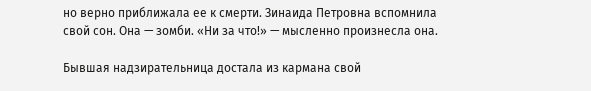но верно приближала ее к смерти. Зинаида Петровна вспомнила свой сон. Она — зомби. «Ни за что!» — мысленно произнесла она.

Бывшая надзирательница достала из кармана свой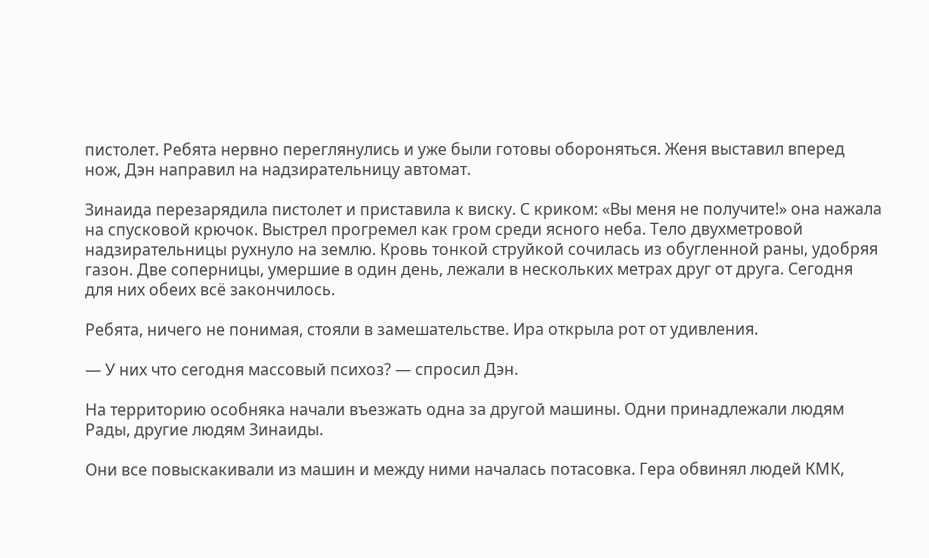пистолет. Ребята нервно переглянулись и уже были готовы обороняться. Женя выставил вперед нож, Дэн направил на надзирательницу автомат.

Зинаида перезарядила пистолет и приставила к виску. С криком: «Вы меня не получите!» она нажала на спусковой крючок. Выстрел прогремел как гром среди ясного неба. Тело двухметровой надзирательницы рухнуло на землю. Кровь тонкой струйкой сочилась из обугленной раны, удобряя газон. Две соперницы, умершие в один день, лежали в нескольких метрах друг от друга. Сегодня для них обеих всё закончилось.

Ребята, ничего не понимая, стояли в замешательстве. Ира открыла рот от удивления.

— У них что сегодня массовый психоз? — спросил Дэн.

На территорию особняка начали въезжать одна за другой машины. Одни принадлежали людям Рады, другие людям Зинаиды.

Они все повыскакивали из машин и между ними началась потасовка. Гера обвинял людей КМК,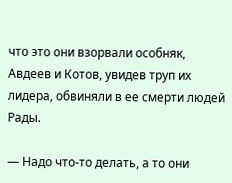что это они взорвали особняк, Авдеев и Котов, увидев труп их лидера, обвиняли в ее смерти людей Рады.

— Надо что-то делать, а то они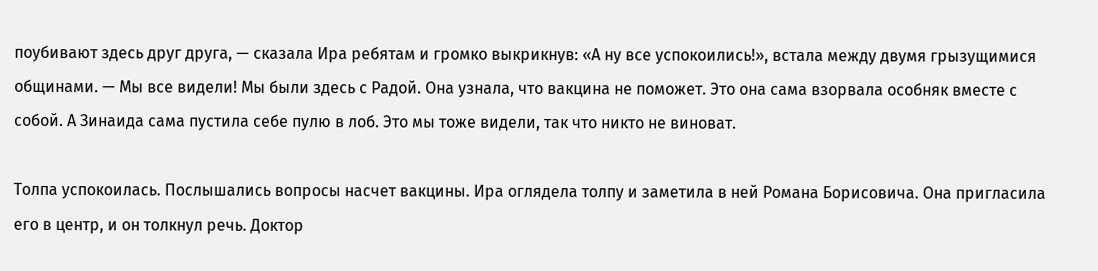поубивают здесь друг друга, — сказала Ира ребятам и громко выкрикнув: «А ну все успокоились!», встала между двумя грызущимися общинами. — Мы все видели! Мы были здесь с Радой. Она узнала, что вакцина не поможет. Это она сама взорвала особняк вместе с собой. А Зинаида сама пустила себе пулю в лоб. Это мы тоже видели, так что никто не виноват.

Толпа успокоилась. Послышались вопросы насчет вакцины. Ира оглядела толпу и заметила в ней Романа Борисовича. Она пригласила его в центр, и он толкнул речь. Доктор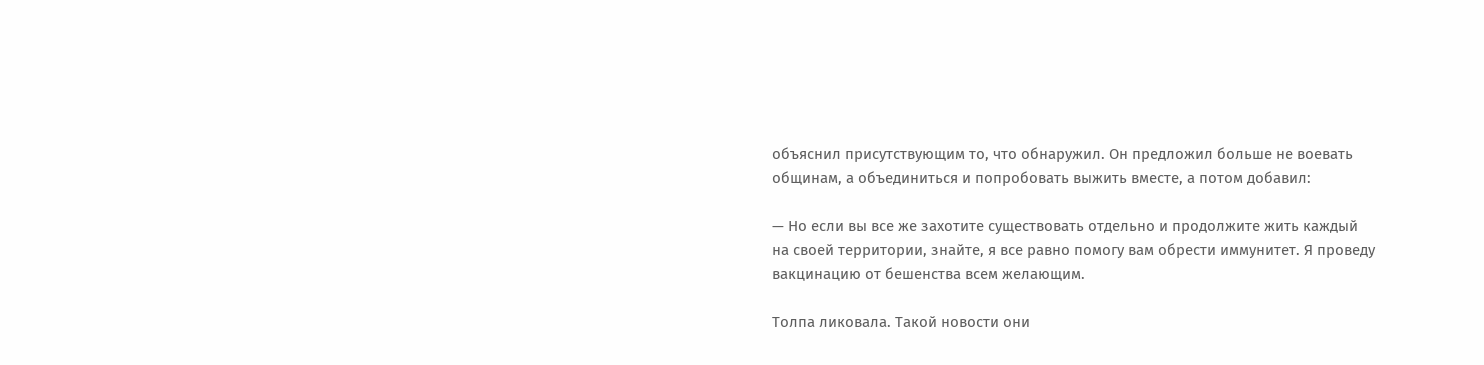объяснил присутствующим то, что обнаружил. Он предложил больше не воевать общинам, а объединиться и попробовать выжить вместе, а потом добавил:

— Но если вы все же захотите существовать отдельно и продолжите жить каждый на своей территории, знайте, я все равно помогу вам обрести иммунитет. Я проведу вакцинацию от бешенства всем желающим.

Толпа ликовала. Такой новости они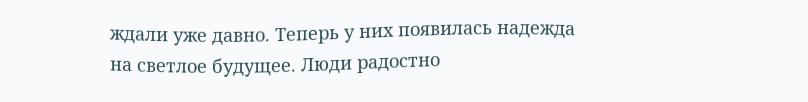ждали уже давно. Теперь у них появилась надежда на светлое будущее. Люди радостно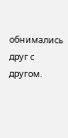обнимались друг с другом.